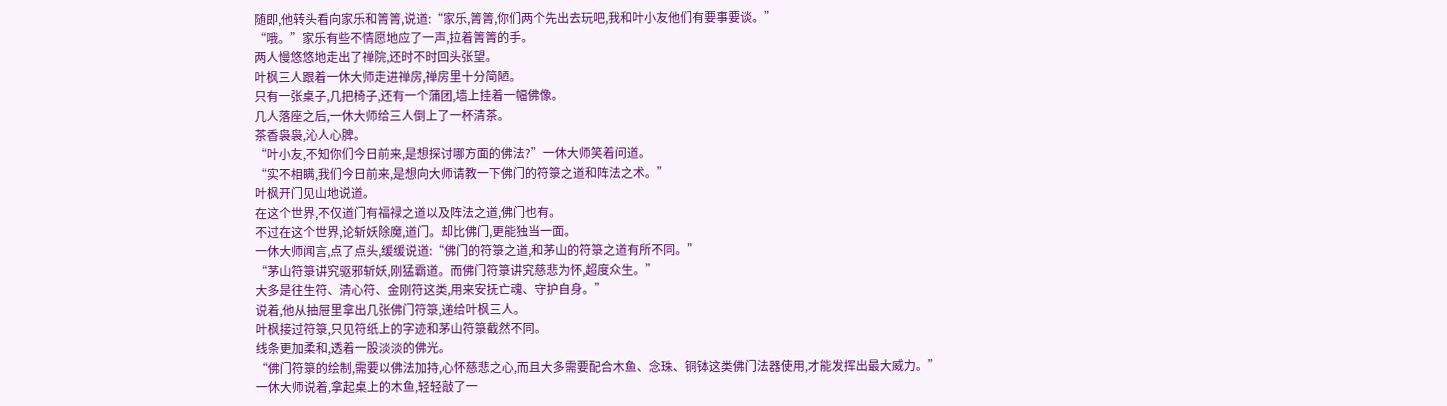随即,他转头看向家乐和箐箐,说道:“家乐,箐箐,你们两个先出去玩吧,我和叶小友他们有要事要谈。”
“哦。”家乐有些不情愿地应了一声,拉着箐箐的手。
两人慢悠悠地走出了禅院,还时不时回头张望。
叶枫三人跟着一休大师走进禅房,禅房里十分简陋。
只有一张桌子,几把椅子,还有一个蒲团,墙上挂着一幅佛像。
几人落座之后,一休大师给三人倒上了一杯清茶。
茶香袅袅,沁人心脾。
“叶小友,不知你们今日前来,是想探讨哪方面的佛法?”一休大师笑着问道。
“实不相瞒,我们今日前来,是想向大师请教一下佛门的符箓之道和阵法之术。”
叶枫开门见山地说道。
在这个世界,不仅道门有福禄之道以及阵法之道,佛门也有。
不过在这个世界,论斩妖除魔,道门。却比佛门,更能独当一面。
一休大师闻言,点了点头,缓缓说道:“佛门的符箓之道,和茅山的符箓之道有所不同。”
“茅山符箓讲究驱邪斩妖,刚猛霸道。而佛门符箓讲究慈悲为怀,超度众生。”
大多是往生符、清心符、金刚符这类,用来安抚亡魂、守护自身。”
说着,他从抽屉里拿出几张佛门符箓,递给叶枫三人。
叶枫接过符箓,只见符纸上的字迹和茅山符箓截然不同。
线条更加柔和,透着一股淡淡的佛光。
“佛门符箓的绘制,需要以佛法加持,心怀慈悲之心,而且大多需要配合木鱼、念珠、铜钵这类佛门法器使用,才能发挥出最大威力。”
一休大师说着,拿起桌上的木鱼,轻轻敲了一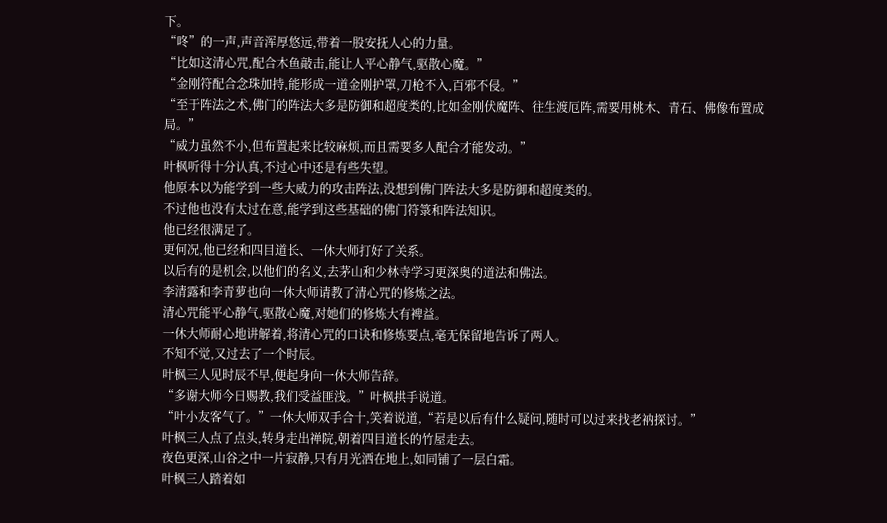下。
“咚”的一声,声音浑厚悠远,带着一股安抚人心的力量。
“比如这清心咒,配合木鱼敲击,能让人平心静气,驱散心魔。”
“金刚符配合念珠加持,能形成一道金刚护罩,刀枪不入,百邪不侵。”
“至于阵法之术,佛门的阵法大多是防御和超度类的,比如金刚伏魔阵、往生渡厄阵,需要用桃木、青石、佛像布置成局。”
“威力虽然不小,但布置起来比较麻烦,而且需要多人配合才能发动。”
叶枫听得十分认真,不过心中还是有些失望。
他原本以为能学到一些大威力的攻击阵法,没想到佛门阵法大多是防御和超度类的。
不过他也没有太过在意,能学到这些基础的佛门符箓和阵法知识。
他已经很满足了。
更何况,他已经和四目道长、一休大师打好了关系。
以后有的是机会,以他们的名义,去茅山和少林寺学习更深奥的道法和佛法。
李清露和李青萝也向一休大师请教了清心咒的修炼之法。
清心咒能平心静气,驱散心魔,对她们的修炼大有裨益。
一休大师耐心地讲解着,将清心咒的口诀和修炼要点,毫无保留地告诉了两人。
不知不觉,又过去了一个时辰。
叶枫三人见时辰不早,便起身向一休大师告辞。
“多谢大师今日赐教,我们受益匪浅。”叶枫拱手说道。
“叶小友客气了。”一休大师双手合十,笑着说道,“若是以后有什么疑问,随时可以过来找老衲探讨。”
叶枫三人点了点头,转身走出禅院,朝着四目道长的竹屋走去。
夜色更深,山谷之中一片寂静,只有月光洒在地上,如同铺了一层白霜。
叶枫三人踏着如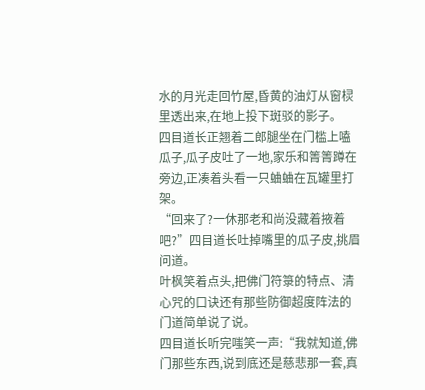水的月光走回竹屋,昏黄的油灯从窗棂里透出来,在地上投下斑驳的影子。
四目道长正翘着二郎腿坐在门槛上嗑瓜子,瓜子皮吐了一地,家乐和箐箐蹲在旁边,正凑着头看一只蛐蛐在瓦罐里打架。
“回来了?一休那老和尚没藏着掖着吧?”四目道长吐掉嘴里的瓜子皮,挑眉问道。
叶枫笑着点头,把佛门符箓的特点、清心咒的口诀还有那些防御超度阵法的门道简单说了说。
四目道长听完嗤笑一声:“我就知道,佛门那些东西,说到底还是慈悲那一套,真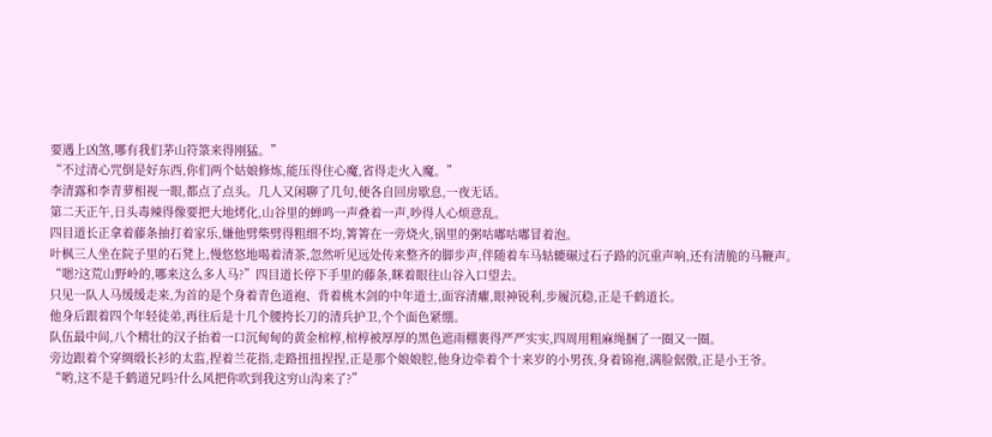要遇上凶煞,哪有我们茅山符箓来得刚猛。”
“不过清心咒倒是好东西,你们两个姑娘修炼,能压得住心魔,省得走火入魔。”
李清露和李青萝相视一眼,都点了点头。几人又闲聊了几句,便各自回房歇息,一夜无话。
第二天正午,日头毒辣得像要把大地烤化,山谷里的蝉鸣一声叠着一声,吵得人心烦意乱。
四目道长正拿着藤条抽打着家乐,嫌他劈柴劈得粗细不均,箐箐在一旁烧火,锅里的粥咕嘟咕嘟冒着泡。
叶枫三人坐在院子里的石凳上,慢悠悠地喝着清茶,忽然听见远处传来整齐的脚步声,伴随着车马轱辘碾过石子路的沉重声响,还有清脆的马鞭声。
“嗯?这荒山野岭的,哪来这么多人马?”四目道长停下手里的藤条,眯着眼往山谷入口望去。
只见一队人马缓缓走来,为首的是个身着青色道袍、背着桃木剑的中年道士,面容清癯,眼神锐利,步履沉稳,正是千鹤道长。
他身后跟着四个年轻徒弟,再往后是十几个腰挎长刀的清兵护卫,个个面色紧绷。
队伍最中间,八个精壮的汉子抬着一口沉甸甸的黄金棺椁,棺椁被厚厚的黑色遮雨棚裹得严严实实,四周用粗麻绳捆了一圈又一圈。
旁边跟着个穿绸缎长衫的太监,捏着兰花指,走路扭扭捏捏,正是那个娘娘腔,他身边牵着个十来岁的小男孩,身着锦袍,满脸倨傲,正是小王爷。
“哟,这不是千鹤道兄吗?什么风把你吹到我这穷山沟来了?”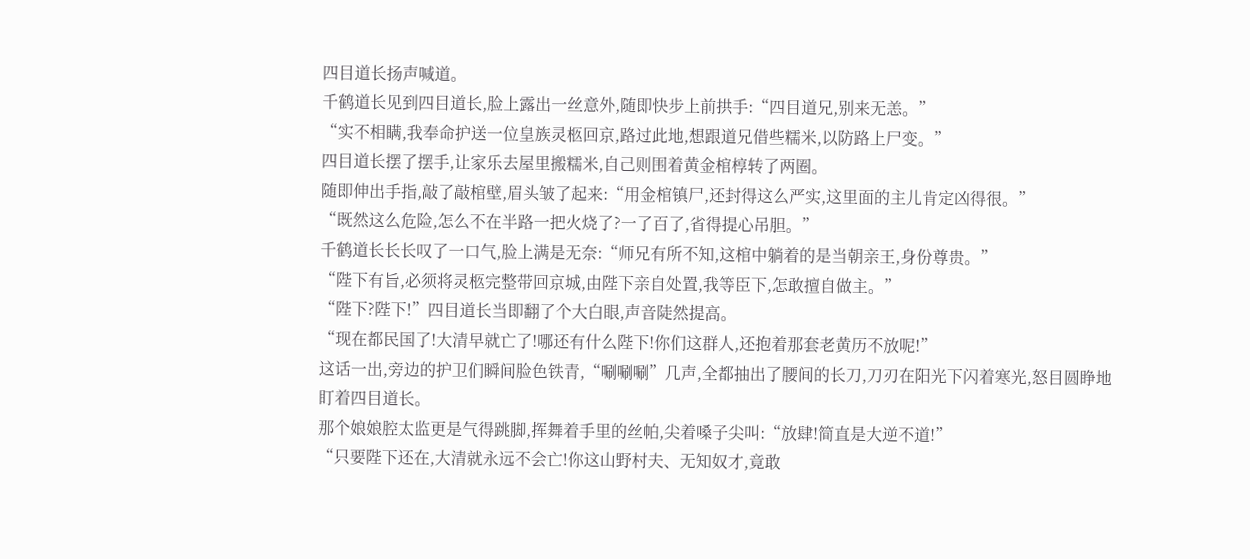四目道长扬声喊道。
千鹤道长见到四目道长,脸上露出一丝意外,随即快步上前拱手:“四目道兄,别来无恙。”
“实不相瞒,我奉命护送一位皇族灵柩回京,路过此地,想跟道兄借些糯米,以防路上尸变。”
四目道长摆了摆手,让家乐去屋里搬糯米,自己则围着黄金棺椁转了两圈。
随即伸出手指,敲了敲棺壁,眉头皱了起来:“用金棺镇尸,还封得这么严实,这里面的主儿肯定凶得很。”
“既然这么危险,怎么不在半路一把火烧了?一了百了,省得提心吊胆。”
千鹤道长长长叹了一口气,脸上满是无奈:“师兄有所不知,这棺中躺着的是当朝亲王,身份尊贵。”
“陛下有旨,必须将灵柩完整带回京城,由陛下亲自处置,我等臣下,怎敢擅自做主。”
“陛下?陛下!”四目道长当即翻了个大白眼,声音陡然提高。
“现在都民国了!大清早就亡了!哪还有什么陛下!你们这群人,还抱着那套老黄历不放呢!”
这话一出,旁边的护卫们瞬间脸色铁青,“唰唰唰”几声,全都抽出了腰间的长刀,刀刃在阳光下闪着寒光,怒目圆睁地盯着四目道长。
那个娘娘腔太监更是气得跳脚,挥舞着手里的丝帕,尖着嗓子尖叫:“放肆!简直是大逆不道!”
“只要陛下还在,大清就永远不会亡!你这山野村夫、无知奴才,竟敢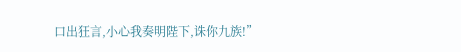口出狂言,小心我奏明陛下,诛你九族!”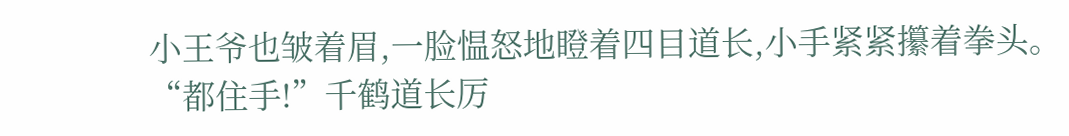小王爷也皱着眉,一脸愠怒地瞪着四目道长,小手紧紧攥着拳头。
“都住手!”千鹤道长厉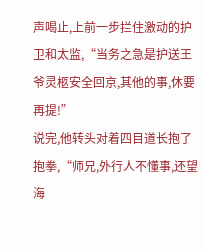声喝止,上前一步拦住激动的护卫和太监,“当务之急是护送王爷灵柩安全回京,其他的事,休要再提!”
说完,他转头对着四目道长抱了抱拳,“师兄,外行人不懂事,还望海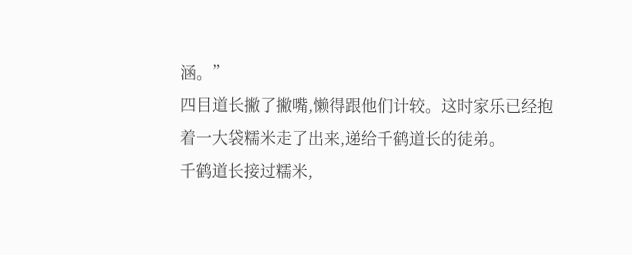涵。”
四目道长撇了撇嘴,懒得跟他们计较。这时家乐已经抱着一大袋糯米走了出来,递给千鹤道长的徒弟。
千鹤道长接过糯米,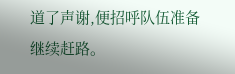道了声谢,便招呼队伍准备继续赶路。